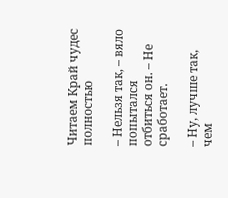Читаем Край чудес полностью

– Нельзя так, – вяло попытался отбиться он. – Не сработает.

– Ну, лучше так, чем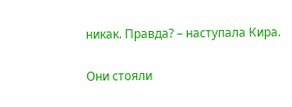никак. Правда? – наступала Кира.

Они стояли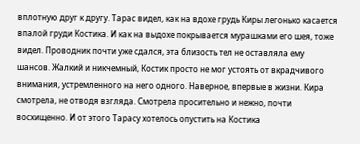вплотную друг к другу. Тарас видел, как на вдохе грудь Киры легонько касается впалой груди Костика. И как на выдохе покрывается мурашками его шея, тоже видел. Проводник почти уже сдался, эта близость тел не оставляла ему шансов. Жалкий и никчемный, Костик просто не мог устоять от вкрадчивого внимания, устремленного на него одного. Наверное, впервые в жизни. Кира смотрела, не отводя взгляда. Смотрела просительно и нежно, почти восхищенно. И от этого Тарасу хотелось опустить на Костика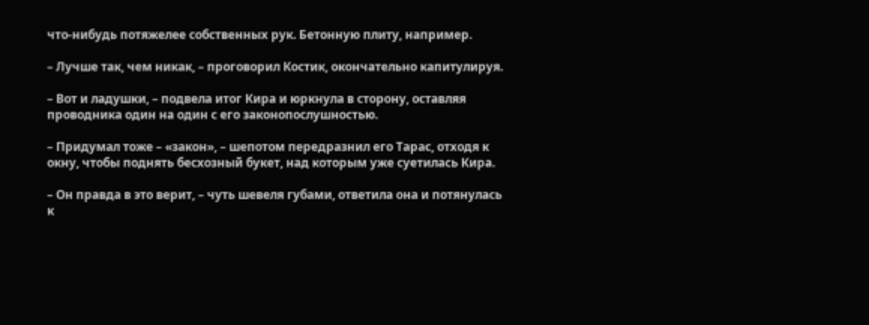что-нибудь потяжелее собственных рук. Бетонную плиту, например.

– Лучше так, чем никак, – проговорил Костик, окончательно капитулируя.

– Вот и ладушки, – подвела итог Кира и юркнула в сторону, оставляя проводника один на один с его законопослушностью.

– Придумал тоже – «закон», – шепотом передразнил его Тарас, отходя к окну, чтобы поднять бесхозный букет, над которым уже суетилась Кира.

– Он правда в это верит, – чуть шевеля губами, ответила она и потянулась к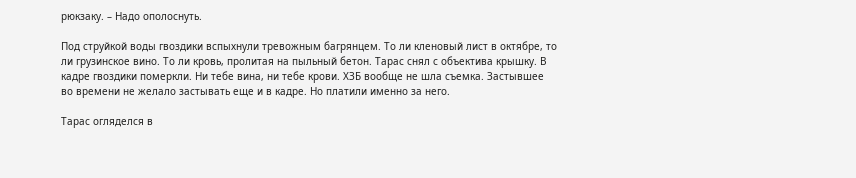рюкзаку. – Надо ополоснуть.

Под струйкой воды гвоздики вспыхнули тревожным багрянцем. То ли кленовый лист в октябре, то ли грузинское вино. То ли кровь, пролитая на пыльный бетон. Тарас снял с объектива крышку. В кадре гвоздики померкли. Ни тебе вина, ни тебе крови. ХЗБ вообще не шла съемка. Застывшее во времени не желало застывать еще и в кадре. Но платили именно за него.

Тарас огляделся в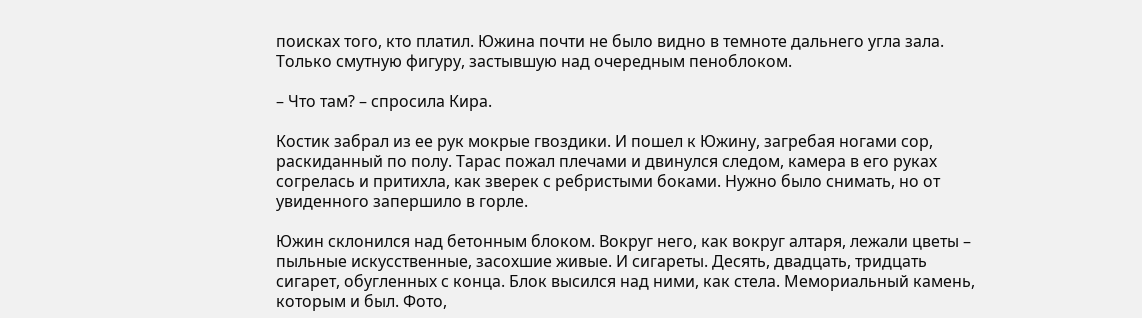поисках того, кто платил. Южина почти не было видно в темноте дальнего угла зала. Только смутную фигуру, застывшую над очередным пеноблоком.

– Что там? – спросила Кира.

Костик забрал из ее рук мокрые гвоздики. И пошел к Южину, загребая ногами сор, раскиданный по полу. Тарас пожал плечами и двинулся следом, камера в его руках согрелась и притихла, как зверек с ребристыми боками. Нужно было снимать, но от увиденного запершило в горле.

Южин склонился над бетонным блоком. Вокруг него, как вокруг алтаря, лежали цветы – пыльные искусственные, засохшие живые. И сигареты. Десять, двадцать, тридцать сигарет, обугленных с конца. Блок высился над ними, как стела. Мемориальный камень, которым и был. Фото,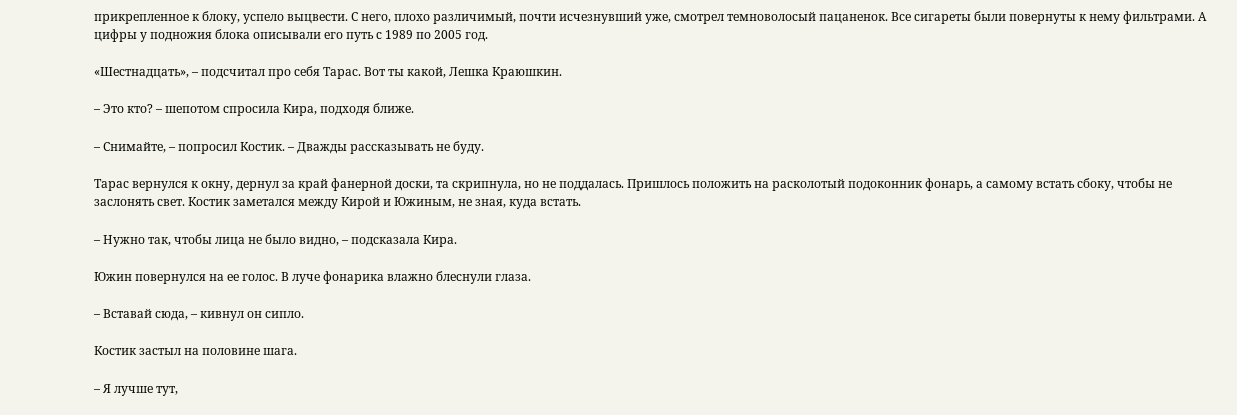прикрепленное к блоку, успело выцвести. С него, плохо различимый, почти исчезнувший уже, смотрел темноволосый пацаненок. Все сигареты были повернуты к нему фильтрами. А цифры у подножия блока описывали его путь с 1989 по 2005 год.

«Шестнадцать», – подсчитал про себя Тарас. Вот ты какой, Лешка Краюшкин.

– Это кто? – шепотом спросила Кира, подходя ближе.

– Снимайте, – попросил Костик. – Дважды рассказывать не буду.

Тарас вернулся к окну, дернул за край фанерной доски, та скрипнула, но не поддалась. Пришлось положить на расколотый подоконник фонарь, а самому встать сбоку, чтобы не заслонять свет. Костик заметался между Кирой и Южиным, не зная, куда встать.

– Нужно так, чтобы лица не было видно, – подсказала Кира.

Южин повернулся на ее голос. В луче фонарика влажно блеснули глаза.

– Вставай сюда, – кивнул он сипло.

Костик застыл на половине шага.

– Я лучше тут,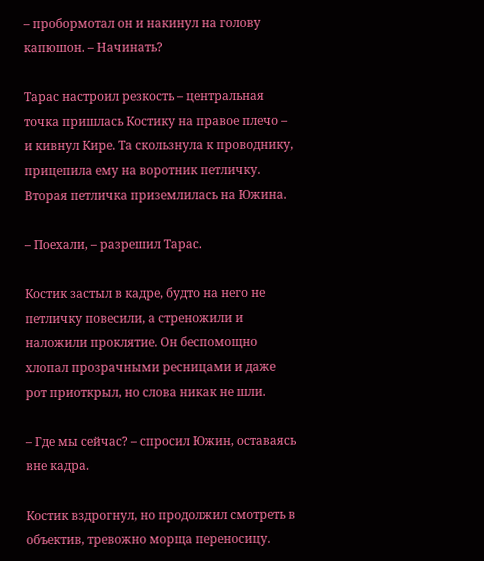– пробормотал он и накинул на голову капюшон. – Начинать?

Тарас настроил резкость – центральная точка пришлась Костику на правое плечо – и кивнул Кире. Та скользнула к проводнику, прицепила ему на воротник петличку. Вторая петличка приземлилась на Южина.

– Поехали, – разрешил Тарас.

Костик застыл в кадре, будто на него не петличку повесили, а стреножили и наложили проклятие. Он беспомощно хлопал прозрачными ресницами и даже рот приоткрыл, но слова никак не шли.

– Где мы сейчас? – спросил Южин, оставаясь вне кадра.

Костик вздрогнул, но продолжил смотреть в объектив, тревожно морща переносицу.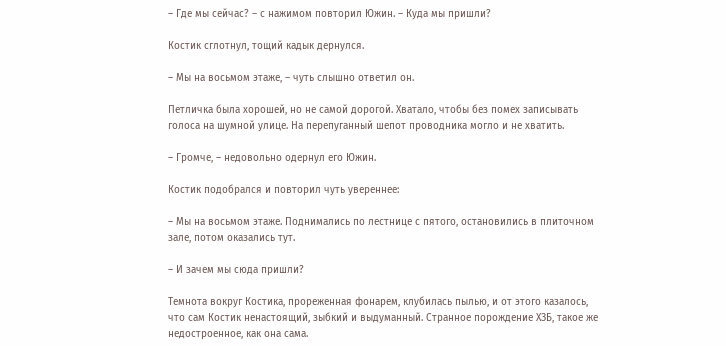– Где мы сейчас? – с нажимом повторил Южин. – Куда мы пришли?

Костик сглотнул, тощий кадык дернулся.

– Мы на восьмом этаже, – чуть слышно ответил он.

Петличка была хорошей, но не самой дорогой. Хватало, чтобы без помех записывать голоса на шумной улице. На перепуганный шепот проводника могло и не хватить.

– Громче, – недовольно одернул его Южин.

Костик подобрался и повторил чуть увереннее:

– Мы на восьмом этаже. Поднимались по лестнице с пятого, остановились в плиточном зале, потом оказались тут.

– И зачем мы сюда пришли?

Темнота вокруг Костика, прореженная фонарем, клубилась пылью, и от этого казалось, что сам Костик ненастоящий, зыбкий и выдуманный. Странное порождение ХЗБ, такое же недостроенное, как она сама.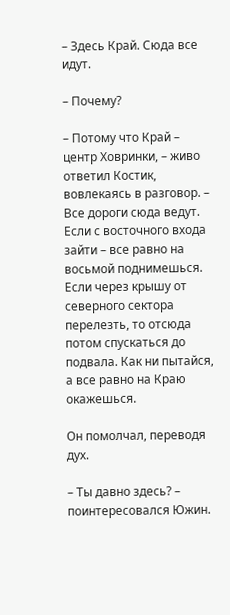– Здесь Край. Сюда все идут.

– Почему?

– Потому что Край – центр Ховринки, – живо ответил Костик, вовлекаясь в разговор. – Все дороги сюда ведут. Если с восточного входа зайти – все равно на восьмой поднимешься. Если через крышу от северного сектора перелезть, то отсюда потом спускаться до подвала. Как ни пытайся, а все равно на Краю окажешься.

Он помолчал, переводя дух.

– Ты давно здесь? – поинтересовался Южин.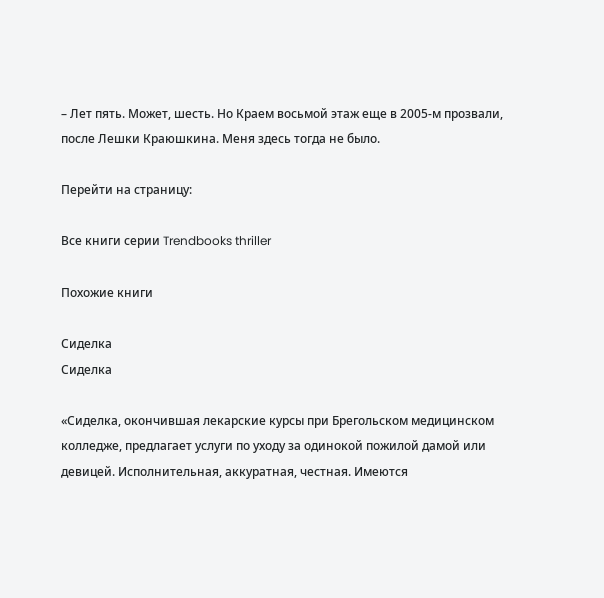– Лет пять. Может, шесть. Но Краем восьмой этаж еще в 2005-м прозвали, после Лешки Краюшкина. Меня здесь тогда не было.

Перейти на страницу:

Все книги серии Trendbooks thriller

Похожие книги

Сиделка
Сиделка

«Сиделка, окончившая лекарские курсы при Брегольском медицинском колледже, предлагает услуги по уходу за одинокой пожилой дамой или девицей. Исполнительная, аккуратная, честная. Имеются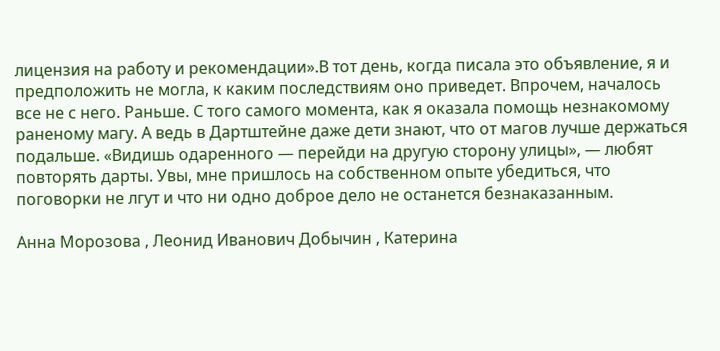лицензия на работу и рекомендации».В тот день, когда писала это объявление, я и предположить не могла, к каким последствиям оно приведет. Впрочем, началось все не с него. Раньше. С того самого момента, как я оказала помощь незнакомому раненому магу. А ведь в Дартштейне даже дети знают, что от магов лучше держаться подальше. «Видишь одаренного — перейди на другую сторону улицы», — любят повторять дарты. Увы, мне пришлось на собственном опыте убедиться, что поговорки не лгут и что ни одно доброе дело не останется безнаказанным.

Анна Морозова , Леонид Иванович Добычин , Катерина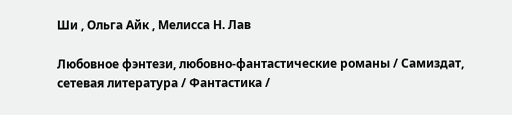Ши , Ольга Айк , Мелисса Н. Лав

Любовное фэнтези, любовно-фантастические романы / Самиздат, сетевая литература / Фантастика /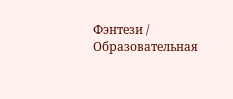Фэнтези / Образовательная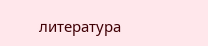литература